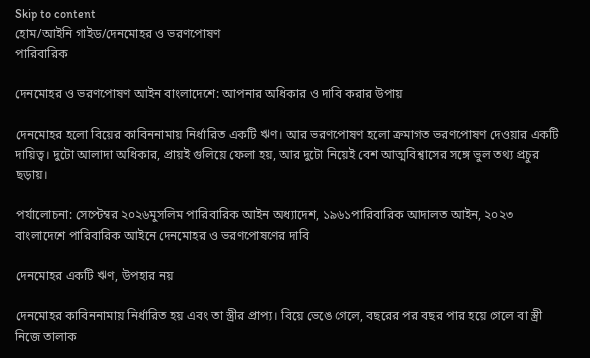Skip to content
হোম/আইনি গাইড/দেনমোহর ও ভরণপোষণ
পারিবারিক

দেনমোহর ও ভরণপোষণ আইন বাংলাদেশে: আপনার অধিকার ও দাবি করার উপায়

দেনমোহর হলো বিয়ের কাবিননামায় নির্ধারিত একটি ঋণ। আর ভরণপোষণ হলো ক্রমাগত ভরণপোষণ দেওয়ার একটি দায়িত্ব। দুটো আলাদা অধিকার, প্রায়ই গুলিয়ে ফেলা হয়, আর দুটো নিয়েই বেশ আত্মবিশ্বাসের সঙ্গে ভুল তথ্য প্রচুর ছড়ায়।

পর্যালোচনা: সেপ্টেম্বর ২০২৬মুসলিম পারিবারিক আইন অধ্যাদেশ, ১৯৬১পারিবারিক আদালত আইন, ২০২৩
বাংলাদেশে পারিবারিক আইনে দেনমোহর ও ভরণপোষণের দাবি

দেনমোহর একটি ঋণ, উপহার নয়

দেনমোহর কাবিননামায় নির্ধারিত হয় এবং তা স্ত্রীর প্রাপ্য। বিয়ে ভেঙে গেলে, বছরের পর বছর পার হয়ে গেলে বা স্ত্রী নিজে তালাক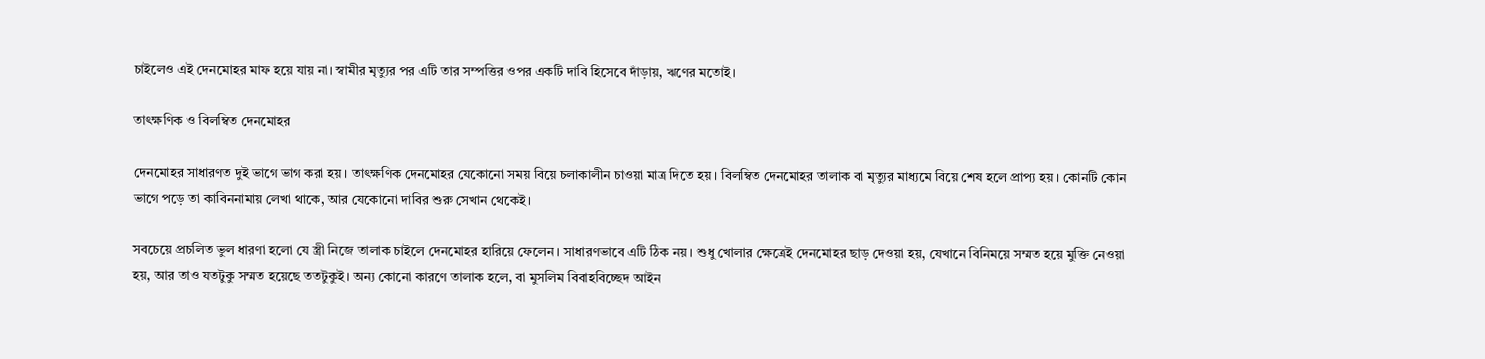চাইলেও এই দেনমোহর মাফ হয়ে যায় না। স্বামীর মৃত্যুর পর এটি তার সম্পত্তির ওপর একটি দাবি হিসেবে দাঁড়ায়, ঋণের মতোই।

তাৎক্ষণিক ও বিলম্বিত দেনমোহর

দেনমোহর সাধারণত দুই ভাগে ভাগ করা হয়। তাৎক্ষণিক দেনমোহর যেকোনো সময় বিয়ে চলাকালীন চাওয়া মাত্র দিতে হয়। বিলম্বিত দেনমোহর তালাক বা মৃত্যুর মাধ্যমে বিয়ে শেষ হলে প্রাপ্য হয়। কোনটি কোন ভাগে পড়ে তা কাবিননামায় লেখা থাকে, আর যেকোনো দাবির শুরু সেখান থেকেই।

সবচেয়ে প্রচলিত ভুল ধারণা হলো যে স্ত্রী নিজে তালাক চাইলে দেনমোহর হারিয়ে ফেলেন। সাধারণভাবে এটি ঠিক নয়। শুধু খোলার ক্ষেত্রেই দেনমোহর ছাড় দেওয়া হয়, যেখানে বিনিময়ে সম্মত হয়ে মুক্তি নেওয়া হয়, আর তাও যতটুকু সম্মত হয়েছে ততটুকুই। অন্য কোনো কারণে তালাক হলে, বা মুসলিম বিবাহবিচ্ছেদ আইন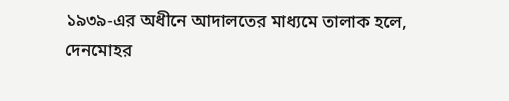১৯৩৯-এর অধীনে আদালতের মাধ্যমে তালাক হলে, দেনমোহর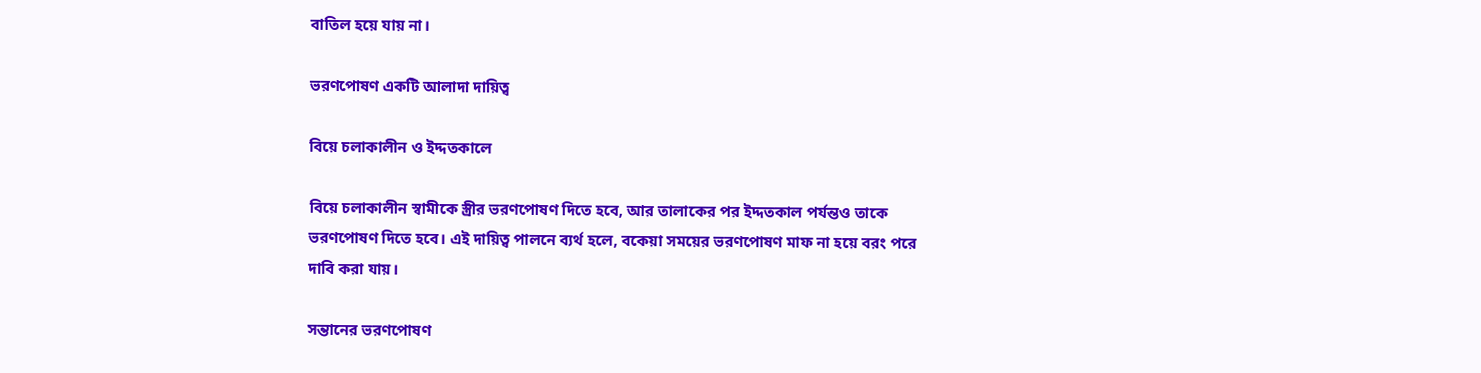বাতিল হয়ে যায় না।

ভরণপোষণ একটি আলাদা দায়িত্ব

বিয়ে চলাকালীন ও ইদ্দতকালে

বিয়ে চলাকালীন স্বামীকে স্ত্রীর ভরণপোষণ দিতে হবে, আর তালাকের পর ইদ্দতকাল পর্যন্তও তাকে ভরণপোষণ দিতে হবে। এই দায়িত্ব পালনে ব্যর্থ হলে, বকেয়া সময়ের ভরণপোষণ মাফ না হয়ে বরং পরে দাবি করা যায়।

সন্তানের ভরণপোষণ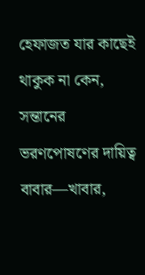হেফাজত যার কাছেই থাকুক না কেন, সন্তানের ভরণপোষণের দায়িত্ব বাবার—খাবার,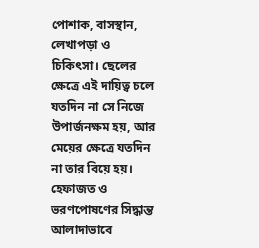পোশাক, বাসস্থান, লেখাপড়া ও চিকিৎসা। ছেলের ক্ষেত্রে এই দায়িত্ব চলে যতদিন না সে নিজে উপার্জনক্ষম হয়, আর মেয়ের ক্ষেত্রে যতদিন না তার বিয়ে হয়। হেফাজত ও ভরণপোষণের সিদ্ধান্ত আলাদাভাবে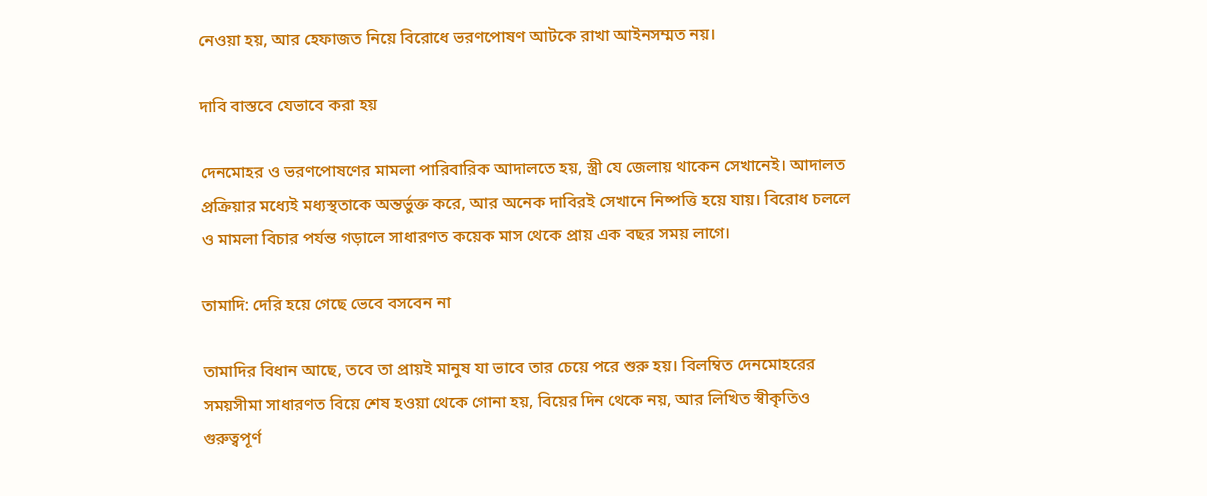নেওয়া হয়, আর হেফাজত নিয়ে বিরোধে ভরণপোষণ আটকে রাখা আইনসম্মত নয়।

দাবি বাস্তবে যেভাবে করা হয়

দেনমোহর ও ভরণপোষণের মামলা পারিবারিক আদালতে হয়, স্ত্রী যে জেলায় থাকেন সেখানেই। আদালত প্রক্রিয়ার মধ্যেই মধ্যস্থতাকে অন্তর্ভুক্ত করে, আর অনেক দাবিরই সেখানে নিষ্পত্তি হয়ে যায়। বিরোধ চললে ও মামলা বিচার পর্যন্ত গড়ালে সাধারণত কয়েক মাস থেকে প্রায় এক বছর সময় লাগে।

তামাদি: দেরি হয়ে গেছে ভেবে বসবেন না

তামাদির বিধান আছে, তবে তা প্রায়ই মানুষ যা ভাবে তার চেয়ে পরে শুরু হয়। বিলম্বিত দেনমোহরের সময়সীমা সাধারণত বিয়ে শেষ হওয়া থেকে গোনা হয়, বিয়ের দিন থেকে নয়, আর লিখিত স্বীকৃতিও গুরুত্বপূর্ণ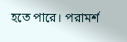হতে পারে। পরামর্শ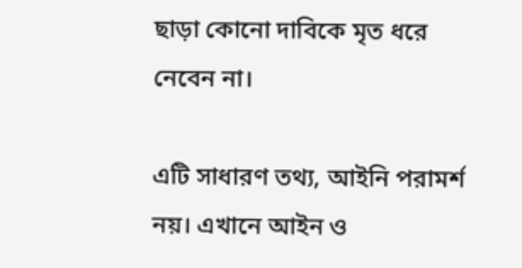ছাড়া কোনো দাবিকে মৃত ধরে নেবেন না।

এটি সাধারণ তথ্য, আইনি পরামর্শ নয়। এখানে আইন ও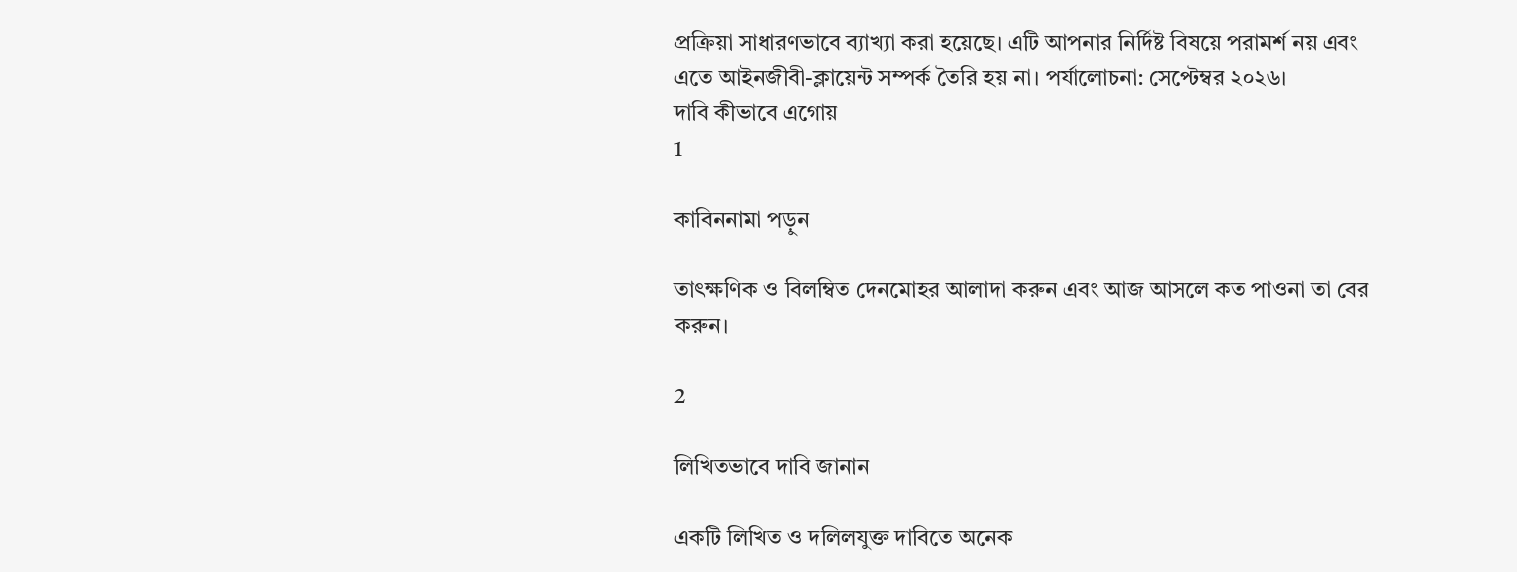প্রক্রিয়া সাধারণভাবে ব্যাখ্যা করা হয়েছে। এটি আপনার নির্দিষ্ট বিষয়ে পরামর্শ নয় এবং এতে আইনজীবী-ক্লায়েন্ট সম্পর্ক তৈরি হয় না। পর্যালোচনা: সেপ্টেম্বর ২০২৬।
দাবি কীভাবে এগোয়
1

কাবিননামা পড়ুন

তাৎক্ষণিক ও বিলম্বিত দেনমোহর আলাদা করুন এবং আজ আসলে কত পাওনা তা বের করুন।

2

লিখিতভাবে দাবি জানান

একটি লিখিত ও দলিলযুক্ত দাবিতে অনেক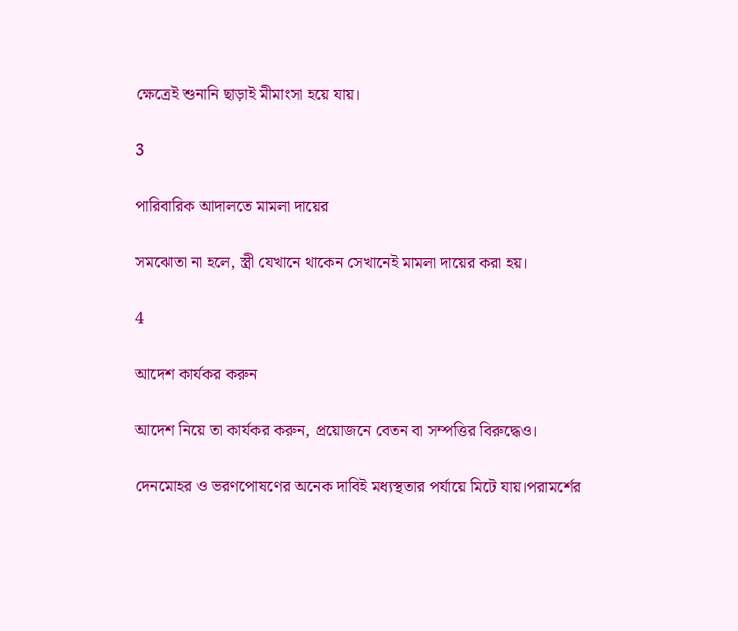ক্ষেত্রেই শুনানি ছাড়াই মীমাংসা হয়ে যায়।

3

পারিবারিক আদালতে মামলা দায়ের

সমঝোতা না হলে, স্ত্রী যেখানে থাকেন সেখানেই মামলা দায়ের করা হয়।

4

আদেশ কার্যকর করুন

আদেশ নিয়ে তা কার্যকর করুন, প্রয়োজনে বেতন বা সম্পত্তির বিরুদ্ধেও।

দেনমোহর ও ভরণপোষণের অনেক দাবিই মধ্যস্থতার পর্যায়ে মিটে যায়।পরামর্শের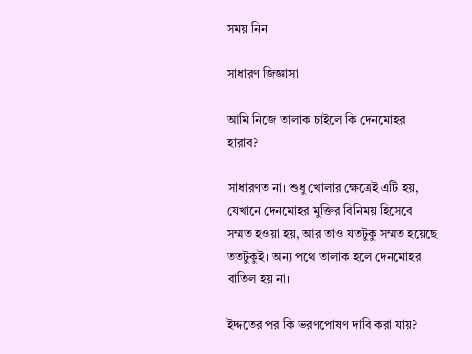সময় নিন

সাধারণ জিজ্ঞাসা

আমি নিজে তালাক চাইলে কি দেনমোহর হারাব?

সাধারণত না। শুধু খোলার ক্ষেত্রেই এটি হয়, যেখানে দেনমোহর মুক্তির বিনিময় হিসেবে সম্মত হওয়া হয়, আর তাও যতটুকু সম্মত হয়েছে ততটুকুই। অন্য পথে তালাক হলে দেনমোহর বাতিল হয় না।

ইদ্দতের পর কি ভরণপোষণ দাবি করা যায়?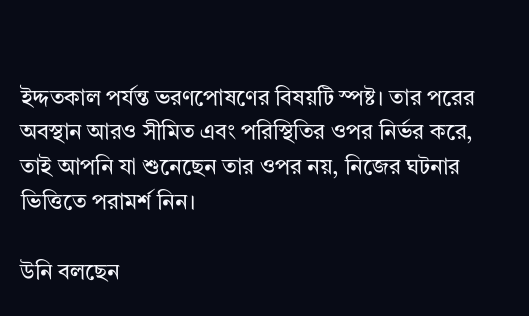ইদ্দতকাল পর্যন্ত ভরণপোষণের বিষয়টি স্পষ্ট। তার পরের অবস্থান আরও সীমিত এবং পরিস্থিতির ওপর নির্ভর করে, তাই আপনি যা শুনেছেন তার ওপর নয়, নিজের ঘটনার ভিত্তিতে পরামর্শ নিন।

উনি বলছেন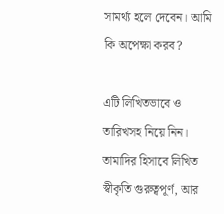সামর্থ্য হলে দেবেন। আমি কি অপেক্ষা করব?

এটি লিখিতভাবে ও তারিখসহ নিয়ে নিন। তামাদির হিসাবে লিখিত স্বীকৃতি গুরুত্বপূর্ণ, আর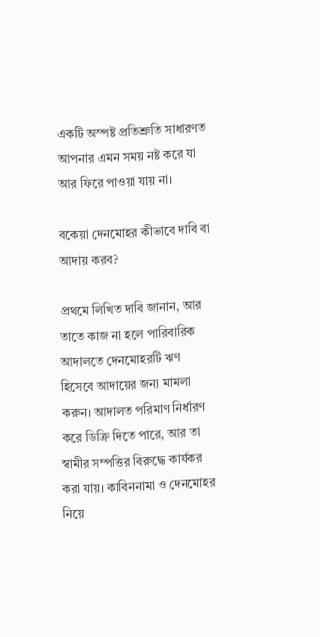একটি অস্পষ্ট প্রতিশ্রুতি সাধারণত আপনার এমন সময় নষ্ট করে যা আর ফিরে পাওয়া যায় না।

বকেয়া দেনমোহর কীভাবে দাবি বা আদায় করব?

প্রথমে লিখিত দাবি জানান, আর তাতে কাজ না হলে পারিবারিক আদালতে দেনমোহরটি ঋণ হিসেবে আদায়ের জন্য মামলা করুন। আদালত পরিমাণ নির্ধারণ করে ডিক্রি দিতে পারে, আর তা স্বামীর সম্পত্তির বিরুদ্ধে কার্যকর করা যায়। কাবিননামা ও দেনমোহর নিয়ে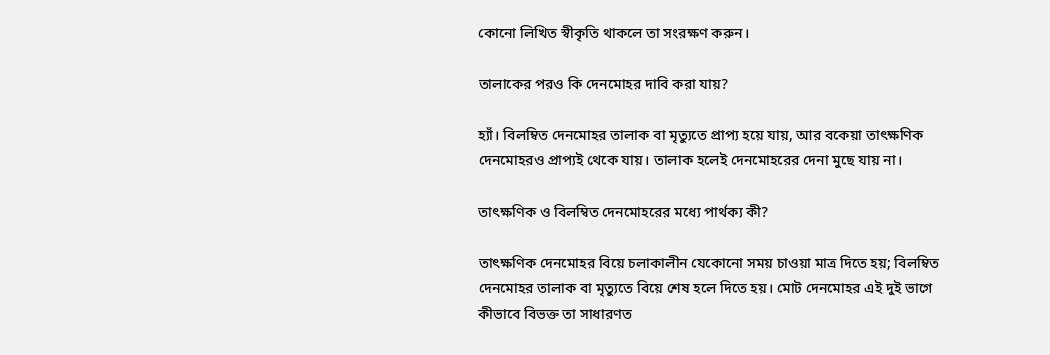কোনো লিখিত স্বীকৃতি থাকলে তা সংরক্ষণ করুন।

তালাকের পরও কি দেনমোহর দাবি করা যায়?

হ্যাঁ। বিলম্বিত দেনমোহর তালাক বা মৃত্যুতে প্রাপ্য হয়ে যায়, আর বকেয়া তাৎক্ষণিক দেনমোহরও প্রাপ্যই থেকে যায়। তালাক হলেই দেনমোহরের দেনা মুছে যায় না।

তাৎক্ষণিক ও বিলম্বিত দেনমোহরের মধ্যে পার্থক্য কী?

তাৎক্ষণিক দেনমোহর বিয়ে চলাকালীন যেকোনো সময় চাওয়া মাত্র দিতে হয়; বিলম্বিত দেনমোহর তালাক বা মৃত্যুতে বিয়ে শেষ হলে দিতে হয়। মোট দেনমোহর এই দুই ভাগে কীভাবে বিভক্ত তা সাধারণত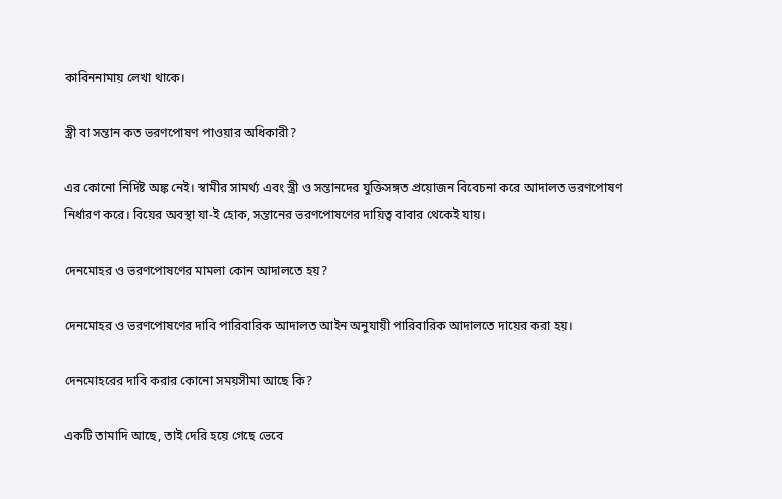কাবিননামায় লেখা থাকে।

স্ত্রী বা সন্তান কত ভরণপোষণ পাওয়ার অধিকারী?

এর কোনো নির্দিষ্ট অঙ্ক নেই। স্বামীর সামর্থ্য এবং স্ত্রী ও সন্তানদের যুক্তিসঙ্গত প্রয়োজন বিবেচনা করে আদালত ভরণপোষণ নির্ধারণ করে। বিয়ের অবস্থা যা-ই হোক, সন্তানের ভরণপোষণের দায়িত্ব বাবার থেকেই যায়।

দেনমোহর ও ভরণপোষণের মামলা কোন আদালতে হয়?

দেনমোহর ও ভরণপোষণের দাবি পারিবারিক আদালত আইন অনুযায়ী পারিবারিক আদালতে দায়ের করা হয়।

দেনমোহরের দাবি করার কোনো সময়সীমা আছে কি?

একটি তামাদি আছে, তাই দেরি হয়ে গেছে ভেবে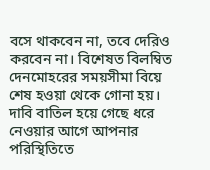বসে থাকবেন না, তবে দেরিও করবেন না। বিশেষত বিলম্বিত দেনমোহরের সময়সীমা বিয়ে শেষ হওয়া থেকে গোনা হয়। দাবি বাতিল হয়ে গেছে ধরে নেওয়ার আগে আপনার পরিস্থিতিতে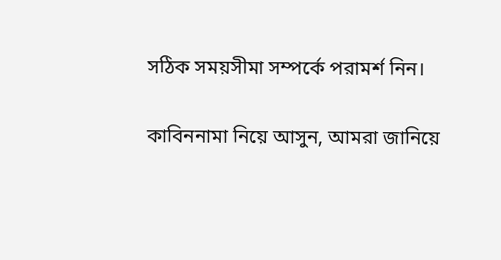সঠিক সময়সীমা সম্পর্কে পরামর্শ নিন।

কাবিননামা নিয়ে আসুন, আমরা জানিয়ে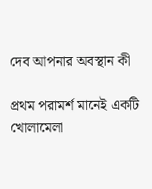দেব আপনার অবস্থান কী

প্রথম পরামর্শ মানেই একটি খোলামেলা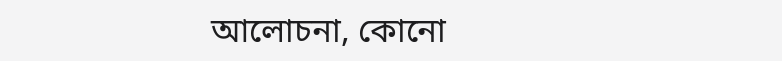আলোচনা, কোনো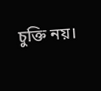চুক্তি নয়।